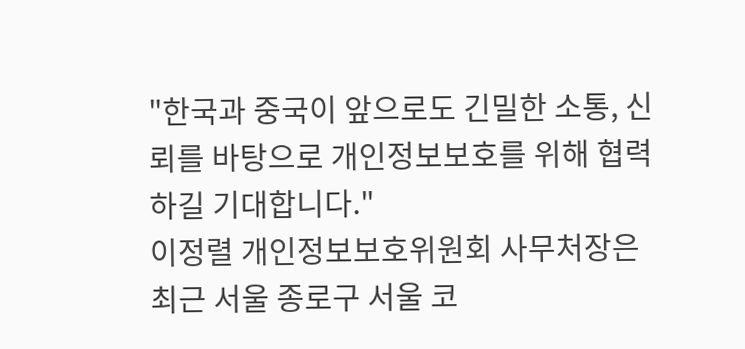"한국과 중국이 앞으로도 긴밀한 소통, 신뢰를 바탕으로 개인정보보호를 위해 협력하길 기대합니다."
이정렬 개인정보보호위원회 사무처장은 최근 서울 종로구 서울 코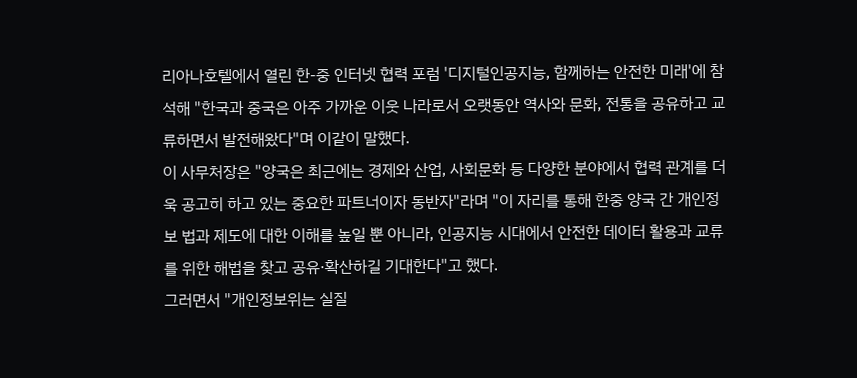리아나호텔에서 열린 한-중 인터넷 협력 포럼 '디지털인공지능, 함께하는 안전한 미래'에 참석해 "한국과 중국은 아주 가까운 이웃 나라로서 오랫동안 역사와 문화, 전통을 공유하고 교류하면서 발전해왔다"며 이같이 말했다.
이 사무처장은 "양국은 최근에는 경제와 산업, 사회문화 등 다양한 분야에서 협력 관계를 더욱 공고히 하고 있는 중요한 파트너이자 동반자"라며 "이 자리를 통해 한중 양국 간 개인정보 법과 제도에 대한 이해를 높일 뿐 아니라, 인공지능 시대에서 안전한 데이터 활용과 교류를 위한 해법을 찾고 공유·확산하길 기대한다"고 했다.
그러면서 "개인정보위는 실질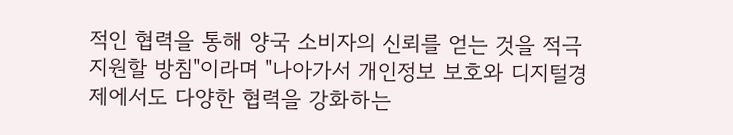적인 협력을 통해 양국 소비자의 신뢰를 얻는 것을 적극 지원할 방침"이라며 "나아가서 개인정보 보호와 디지털경제에서도 다양한 협력을 강화하는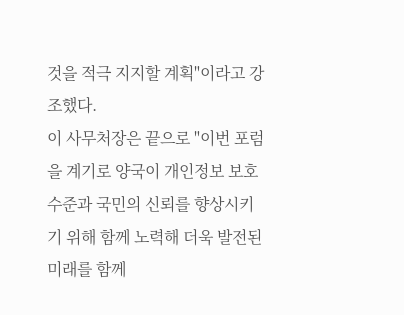것을 적극 지지할 계획"이라고 강조했다.
이 사무처장은 끝으로 "이번 포럼을 계기로 양국이 개인정보 보호 수준과 국민의 신뢰를 향상시키기 위해 함께 노력해 더욱 발전된 미래를 함께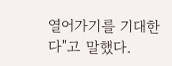열어가기를 기대한다"고 말했다.